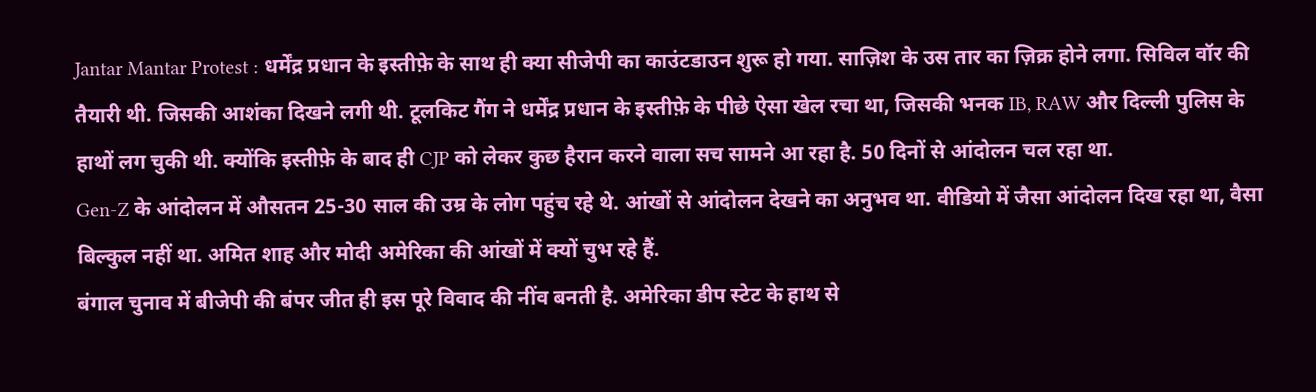Jantar Mantar Protest : धर्मेंद्र प्रधान के इस्तीफ़े के साथ ही क्या सीजेपी का काउंटडाउन शुरू हो गया. साज़िश के उस तार का ज़िक्र होने लगा. सिविल वॉर की तैयारी थी. जिसकी आशंका दिखने लगी थी. टूलकिट गैंग ने धर्मेंद्र प्रधान के इस्तीफ़े के पीछे ऐसा खेल रचा था, जिसकी भनक IB, RAW और दिल्ली पुलिस के हाथों लग चुकी थी. क्योंकि इस्तीफ़े के बाद ही CJP को लेकर कुछ हैरान करने वाला सच सामने आ रहा है. 50 दिनों से आंदोलन चल रहा था.
Gen-Z के आंदोलन में औसतन 25-30 साल की उम्र के लोग पहुंच रहे थे. आंखों से आंदोलन देखने का अनुभव था. वीडियो में जैसा आंदोलन दिख रहा था, वैसा बिल्कुल नहीं था. अमित शाह और मोदी अमेरिका की आंखों में क्यों चुभ रहे हैं.
बंगाल चुनाव में बीजेपी की बंपर जीत ही इस पूरे विवाद की नींव बनती है. अमेरिका डीप स्टेट के हाथ से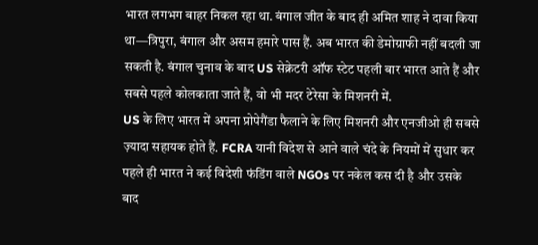भारत लगभग बाहर निकल रहा था. बंगाल जीत के बाद ही अमित शाह ने दावा किया था—त्रिपुरा, बंगाल और असम हमारे पास हैं. अब भारत की डेमोग्राफी नहीं बदली जा सकती है. बंगाल चुनाव के बाद US सेक्रेटरी ऑफ स्टेट पहली बार भारत आते हैं और सबसे पहले कोलकाता जाते हैं, वो भी मदर टेरेसा के मिशनरी में.
US के लिए भारत में अपना प्रोपेगैंडा फैलाने के लिए मिशनरी और एनजीओ ही सबसे ज़्यादा सहायक होते हैं. FCRA यानी विदेश से आने वाले चंदे के नियमों में सुधार कर पहले ही भारत ने कई विदेशी फंडिंग वाले NGOs पर नकेल कस दी है और उसके बाद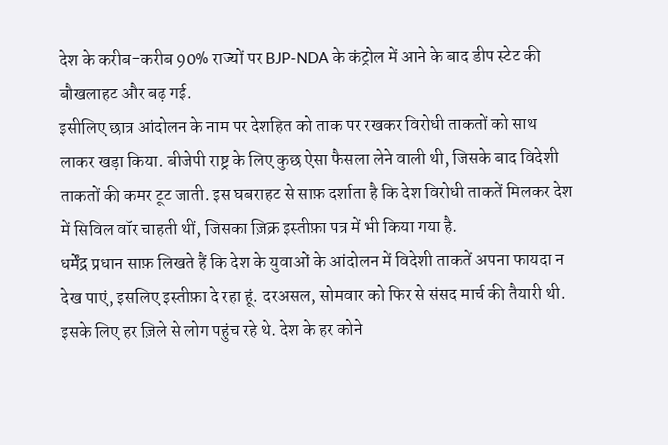देश के करीब-करीब 90% राज्यों पर BJP-NDA के कंट्रोल में आने के बाद डीप स्टेट की बौखलाहट और बढ़ गई.
इसीलिए छात्र आंदोलन के नाम पर देशहित को ताक पर रखकर विरोधी ताकतों को साथ लाकर खड़ा किया. बीजेपी राष्ट्र के लिए कुछ ऐसा फैसला लेने वाली थी, जिसके बाद विदेशी ताकतों की कमर टूट जाती. इस घबराहट से साफ़ दर्शाता है कि देश विरोधी ताकतें मिलकर देश में सिविल वॉर चाहती थीं, जिसका ज़िक्र इस्तीफ़ा पत्र में भी किया गया है.
धर्मेंद्र प्रधान साफ़ लिखते हैं कि देश के युवाओं के आंदोलन में विदेशी ताकतें अपना फायदा न देख पाएं, इसलिए इस्तीफ़ा दे रहा हूं. दरअसल, सोमवार को फिर से संसद मार्च की तैयारी थी. इसके लिए हर ज़िले से लोग पहुंच रहे थे. देश के हर कोने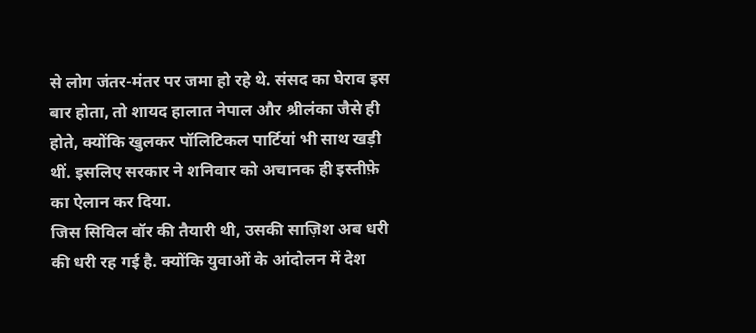से लोग जंतर-मंतर पर जमा हो रहे थे. संसद का घेराव इस बार होता, तो शायद हालात नेपाल और श्रीलंका जैसे ही होते, क्योंकि खुलकर पॉलिटिकल पार्टियां भी साथ खड़ी थीं. इसलिए सरकार ने शनिवार को अचानक ही इस्तीफ़े का ऐलान कर दिया.
जिस सिविल वॉर की तैयारी थी, उसकी साज़िश अब धरी की धरी रह गई है. क्योंकि युवाओं के आंदोलन में देश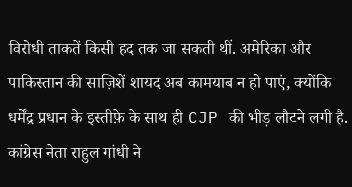विरोधी ताकतें किसी हद तक जा सकती थीं. अमेरिका और पाकिस्तान की साज़िशें शायद अब कामयाब न हो पाएं, क्योंकि धर्मेंद्र प्रधान के इस्तीफ़े के साथ ही CJP की भीड़ लौटने लगी है. कांग्रेस नेता राहुल गांधी ने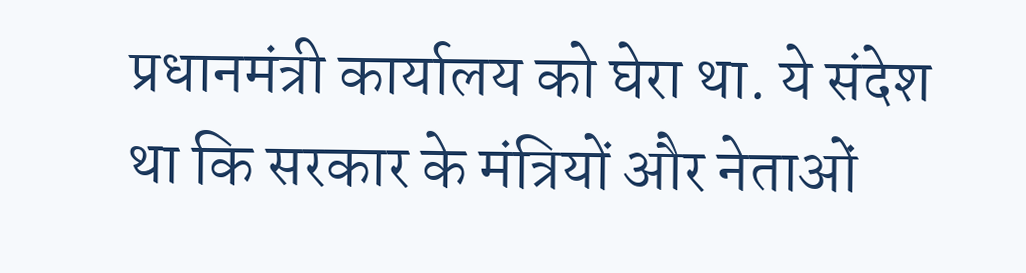प्रधानमंत्री कार्यालय को घेरा था. ये संदेश था कि सरकार के मंत्रियों और नेताओं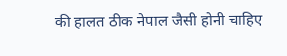की हालत ठीक नेपाल जैसी होनी चाहिए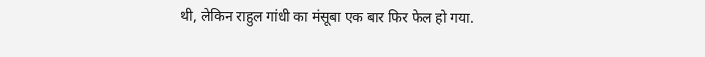थी, लेकिन राहुल गांधी का मंसूबा एक बार फिर फेल हो गया.